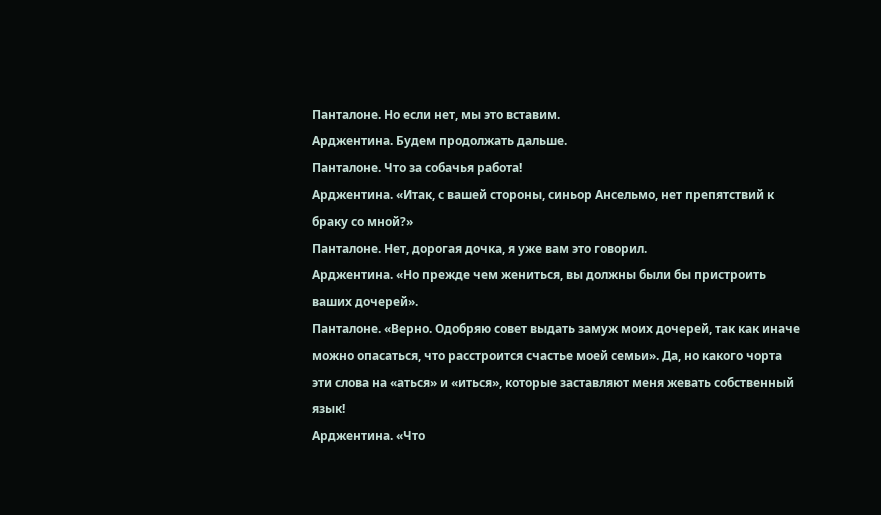Панталоне. Но если нет, мы это вставим.
Арджентина. Будем продолжать дальше.
Панталоне. Что за собачья работа!
Арджентина. «Итак, с вашей стороны, синьор Ансельмо, нет препятствий к браку со мной?»
Панталоне. Нет, дорогая дочка, я уже вам это говорил.
Арджентина. «Но прежде чем жениться, вы должны были бы пристроить ваших дочерей».
Панталоне. «Верно. Одобряю совет выдать замуж моих дочерей, так как иначе можно опасаться, что расстроится счастье моей семьи». Да, но какого чорта эти слова на «аться» и «иться», которые заставляют меня жевать собственный язык!
Арджентина. «Что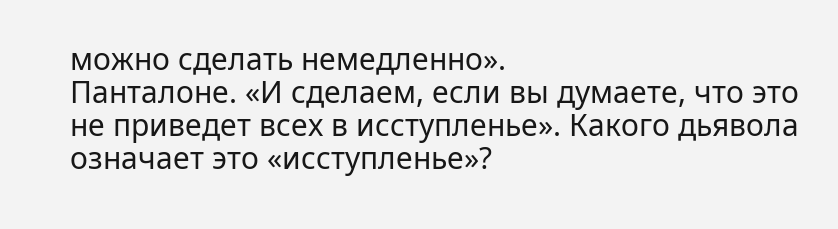можно сделать немедленно».
Панталоне. «И сделаем, если вы думаете, что это не приведет всех в исступленье». Какого дьявола означает это «исступленье»?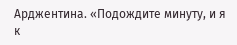Арджентина. «Подождите минуту, и я к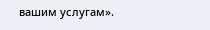вашим услугам».